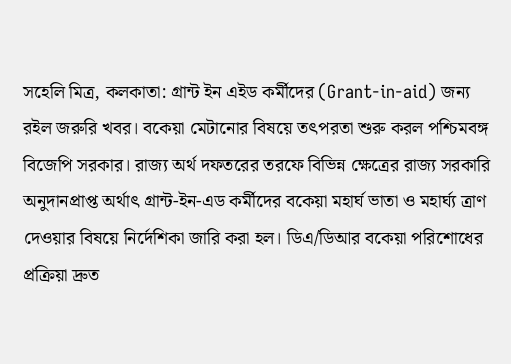সহেলি মিত্র, কলকাতা: গ্রান্ট ইন এইড কর্মীদের (Grant-in-aid) জন্য রইল জরুরি খবর। বকেয়া মেটানোর বিষয়ে তৎপরতা শুরু করল পশ্চিমবঙ্গ বিজেপি সরকার। রাজ্য অর্থ দফতরের তরফে বিভিন্ন ক্ষেত্রের রাজ্য সরকারি অনুদানপ্রাপ্ত অর্থাৎ গ্রান্ট-ইন-এড কর্মীদের বকেয়া মহার্ঘ ভাতা ও মহার্ঘ্য ত্রাণ দেওয়ার বিষয়ে নির্দেশিকা জারি করা হল। ডিএ/ডিআর বকেয়া পরিশোধের প্রক্রিয়া দ্রুত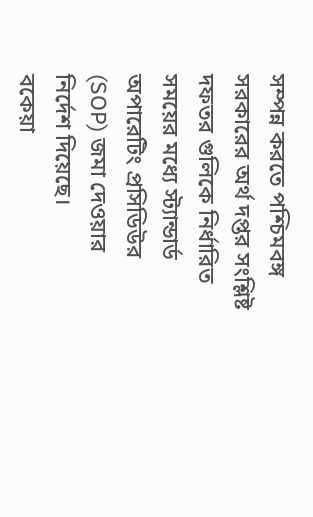সম্পন্ন করতে পশ্চিমবঙ্গ সরকারের অর্থ দপ্তর সংশ্লিষ্ট দফতর গুলিকে নির্ধারিত সময়ের মধ্যে স্ট্যান্ডার্ড অপারেটিং প্রসিডিউর (SOP) জমা দেওয়ার নির্দেশ দিয়েছে।
বকেয়া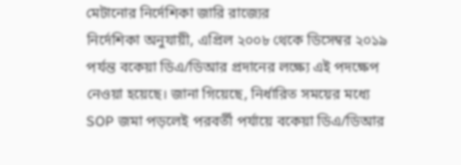মেটানোর নির্দেশিকা জারি রাজ্যের
নির্দেশিকা অনুযায়ী, এপ্রিল ২০০৮ থেকে ডিসেম্বর ২০১৯ পর্যন্ত বকেয়া ডিএ/ডিআর প্রদানের লক্ষ্যে এই পদক্ষেপ নেওয়া হয়েছে। জানা গিয়েছে, নির্ধারিত সময়ের মধ্যে SOP জমা পড়লেই পরবর্তী পর্যায়ে বকেয়া ডিএ/ডিআর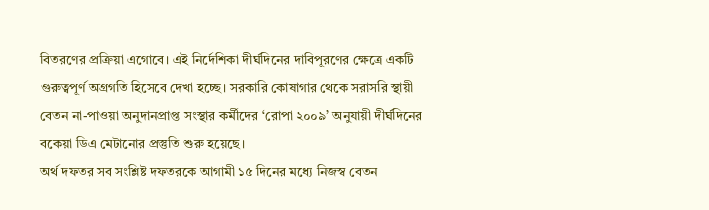বিতরণের প্রক্রিয়া এগোবে। এই নির্দেশিকা দীর্ঘদিনের দাবিপূরণের ক্ষেত্রে একটি গুরুত্বপূর্ণ অগ্রগতি হিসেবে দেখা হচ্ছে। সরকারি কোষাগার থেকে সরাসরি স্থায়ী বেতন না-পাওয়া অনুদানপ্রাপ্ত সংস্থার কর্মীদের ‘রোপা ২০০৯’ অনুযায়ী দীর্ঘদিনের বকেয়া ডিএ মেটানোর প্রস্তুতি শুরু হয়েছে।
অর্থ দফতর সব সংশ্লিষ্ট দফতরকে আগামী ১৫ দিনের মধ্যে নিজস্ব বেতন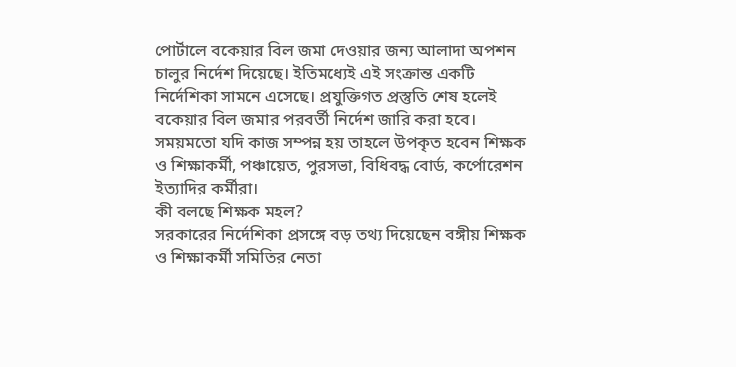পোর্টালে বকেয়ার বিল জমা দেওয়ার জন্য আলাদা অপশন চালুর নির্দেশ দিয়েছে। ইতিমধ্যেই এই সংক্রান্ত একটি নির্দেশিকা সামনে এসেছে। প্রযুক্তিগত প্রস্তুতি শেষ হলেই বকেয়ার বিল জমার পরবর্তী নির্দেশ জারি করা হবে। সময়মতো যদি কাজ সম্পন্ন হয় তাহলে উপকৃত হবেন শিক্ষক ও শিক্ষাকর্মী, পঞ্চায়েত, পুরসভা, বিধিবদ্ধ বোর্ড, কর্পোরেশন ইত্যাদির কর্মীরা।
কী বলছে শিক্ষক মহল?
সরকারের নির্দেশিকা প্রসঙ্গে বড় তথ্য দিয়েছেন বঙ্গীয় শিক্ষক ও শিক্ষাকর্মী সমিতির নেতা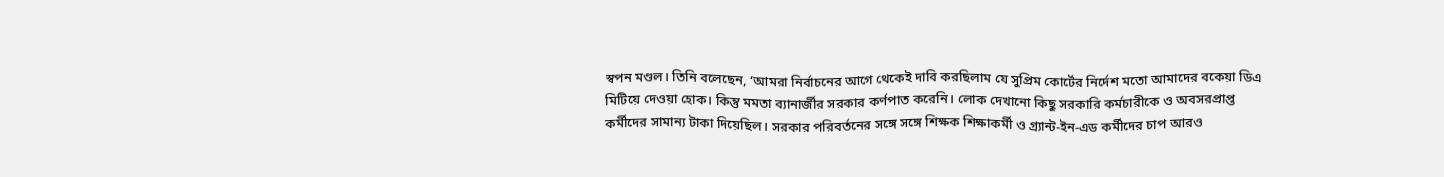স্বপন মণ্ডল। তিনি বলেছেন, ‘আমরা নির্বাচনের আগে থেকেই দাবি করছিলাম যে সুপ্রিম কোর্টের নির্দেশ মতো আমাদের বকেয়া ডিএ মিটিয়ে দেওয়া হোক। কিন্তু মমতা ব্যানার্জীর সরকার কর্ণপাত করেনি। লোক দেখানো কিছু সরকারি কর্মচারীকে ও অবসরপ্রাপ্ত কর্মীদের সামান্য টাকা দিয়েছিল। সরকার পরিবর্তনের সঙ্গে সঙ্গে শিক্ষক শিক্ষাকর্মী ও গ্র্যান্ট-ইন-এড কর্মীদের চাপ আরও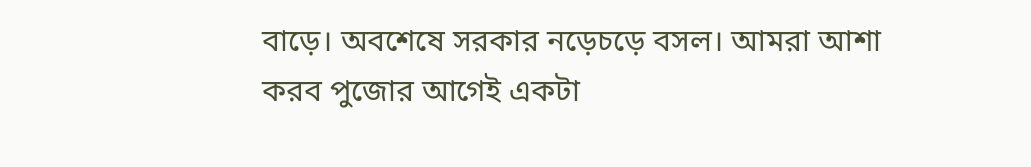বাড়ে। অবশেষে সরকার নড়েচড়ে বসল। আমরা আশা করব পুজোর আগেই একটা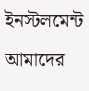ইনস্টলমেন্ট আমাদের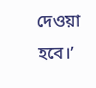দেওয়া হবে।’